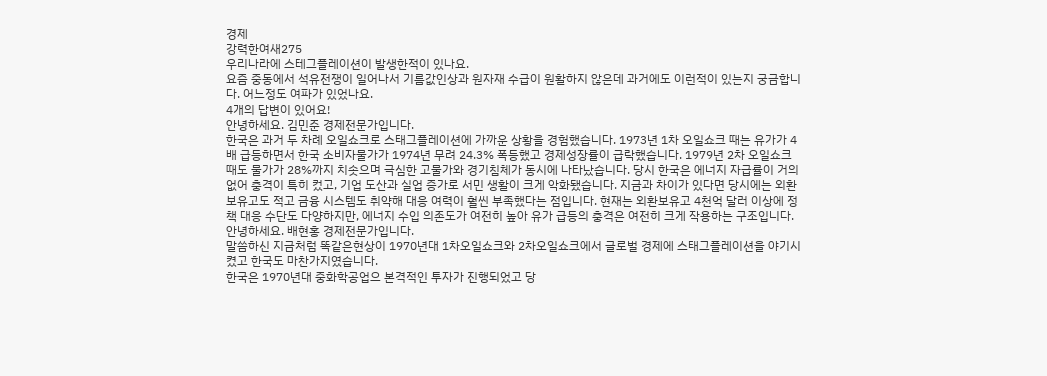경제
강력한여새275
우리나라에 스테그플레이션이 발생한적이 있나요.
요즘 중동에서 석유전쟁이 일어나서 기름값인상과 원자재 수급이 원활하지 않은데 과거에도 이런적이 있는지 궁금합니다. 어느정도 여파가 있었나요.
4개의 답변이 있어요!
안녕하세요. 김민준 경제전문가입니다.
한국은 과거 두 차례 오일쇼크로 스태그플레이션에 가까운 상황을 경험했습니다. 1973년 1차 오일쇼크 때는 유가가 4배 급등하면서 한국 소비자물가가 1974년 무려 24.3% 폭등했고 경제성장률이 급락했습니다. 1979년 2차 오일쇼크 때도 물가가 28%까지 치솟으며 극심한 고물가와 경기침체가 동시에 나타났습니다. 당시 한국은 에너지 자급률이 거의 없어 충격이 특히 컸고, 기업 도산과 실업 증가로 서민 생활이 크게 악화됐습니다. 지금과 차이가 있다면 당시에는 외환보유고도 적고 금융 시스템도 취약해 대응 여력이 훨씬 부족했다는 점입니다. 현재는 외환보유고 4천억 달러 이상에 정책 대응 수단도 다양하지만, 에너지 수입 의존도가 여전히 높아 유가 급등의 충격은 여전히 크게 작용하는 구조입니다.
안녕하세요. 배현홍 경제전문가입니다.
말씀하신 지금처럼 똑같은현상이 1970년대 1차오일쇼크와 2차오일쇼크에서 글로벌 경제에 스태그플레이션을 야기시켰고 한국도 마찬가지였습니다.
한국은 1970년대 중화학공업으 본격적인 투자가 진행되었고 당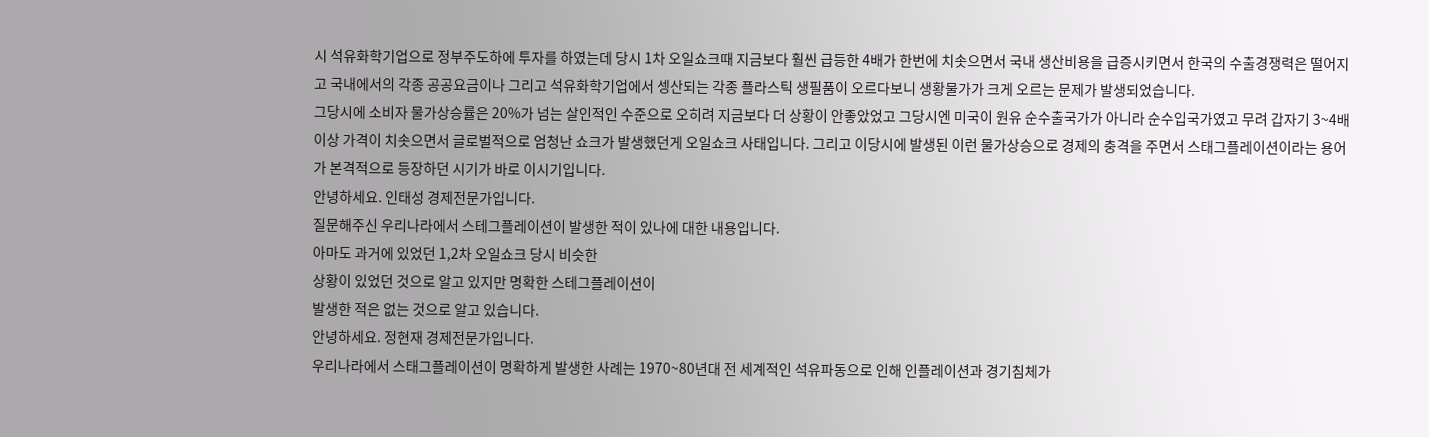시 석유화학기업으로 정부주도하에 투자를 하였는데 당시 1차 오일쇼크때 지금보다 훨씬 급등한 4배가 한번에 치솟으면서 국내 생산비용을 급증시키면서 한국의 수출경쟁력은 떨어지고 국내에서의 각종 공공요금이나 그리고 석유화학기업에서 셍산되는 각종 플라스틱 생필품이 오르다보니 생황물가가 크게 오르는 문제가 발생되었습니다.
그당시에 소비자 물가상승률은 20%가 넘는 살인적인 수준으로 오히려 지금보다 더 상황이 안좋았었고 그당시엔 미국이 원유 순수출국가가 아니라 순수입국가였고 무려 갑자기 3~4배이상 가격이 치솟으면서 글로벌적으로 엄청난 쇼크가 발생했던게 오일쇼크 사태입니다. 그리고 이당시에 발생된 이런 물가상승으로 경제의 충격을 주면서 스태그플레이션이라는 용어가 본격적으로 등장하던 시기가 바로 이시기입니다.
안녕하세요. 인태성 경제전문가입니다.
질문해주신 우리나라에서 스테그플레이션이 발생한 적이 있나에 대한 내용입니다.
아마도 과거에 있었던 1,2차 오일쇼크 당시 비슷한
상황이 있었던 것으로 알고 있지만 명확한 스테그플레이션이
발생한 적은 없는 것으로 알고 있습니다.
안녕하세요. 정현재 경제전문가입니다.
우리나라에서 스태그플레이션이 명확하게 발생한 사례는 1970~80년대 전 세계적인 석유파동으로 인해 인플레이션과 경기침체가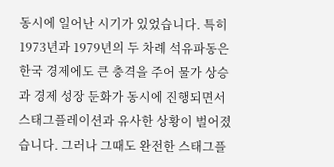동시에 일어난 시기가 있었습니다. 특히 1973년과 1979년의 두 차례 석유파동은 한국 경제에도 큰 충격을 주어 물가 상승과 경제 성장 둔화가 동시에 진행되면서 스태그플레이션과 유사한 상황이 벌어졌습니다. 그러나 그때도 완전한 스태그플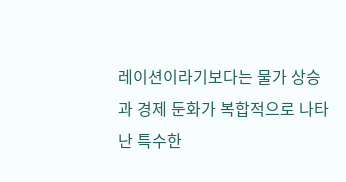레이션이라기보다는 물가 상승과 경제 둔화가 복합적으로 나타난 특수한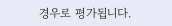경우로 평가됩니다.